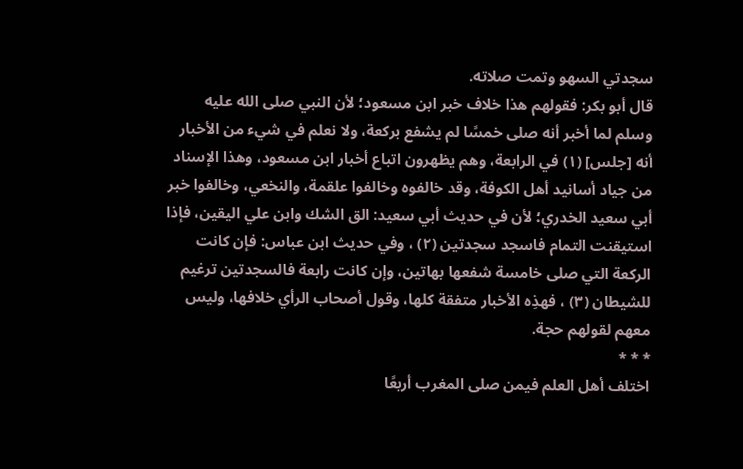سجدتي السهو وتمت صلاته.
قال أبو بكر: فقولهم هذا خلاف خبر ابن مسعود؛ لأن النبي صلى الله عليه وسلم لما أخبر أنه صلى خمسًا لم يشفع بركعة، ولا نعلم في شيء من الأخبار أنه [جلس] (١) في الرابعة، وهم يظهرون اتباع أخبار ابن مسعود، وهذا الإسناد من جياد أسانيد أهل الكوفة، وقد خالفوه وخالفوا علقمة، والنخعي، وخالفوا خبر أبي سعيد الخدري؛ لأن في حديث أبي سعيد: الق الشك وابن علي اليقين، فإذا استيقنت التمام فاسجد سجدتين (٢) ، وفي حديث ابن عباس: فإن كانت الركعة التي صلى خامسة شفعها بهاتين، وإن كانت رابعة فالسجدتين ترغيم للشيطان (٣) ، فهذِه الأخبار متفقة كلها، وقول أصحاب الرأي خلافها، وليس معهم لقولهم حجة.
* * *
اختلف أهل العلم فيمن صلى المغرب أربعًا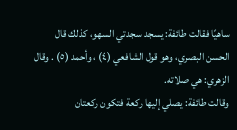ساهيًا فقالت طائفة: يسجد سجدتي السهو، كذلك قال الحسن البصري، وهو قول الشافعي (٤) ، وأحمد (٥) . وقال الزهري: هي صلاته.
وقالت طائفة: يصلي إليها ركعة فتكون ركعتان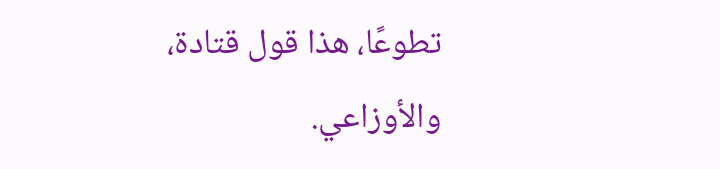تطوعًا، هذا قول قتادة، والأوزاعي.